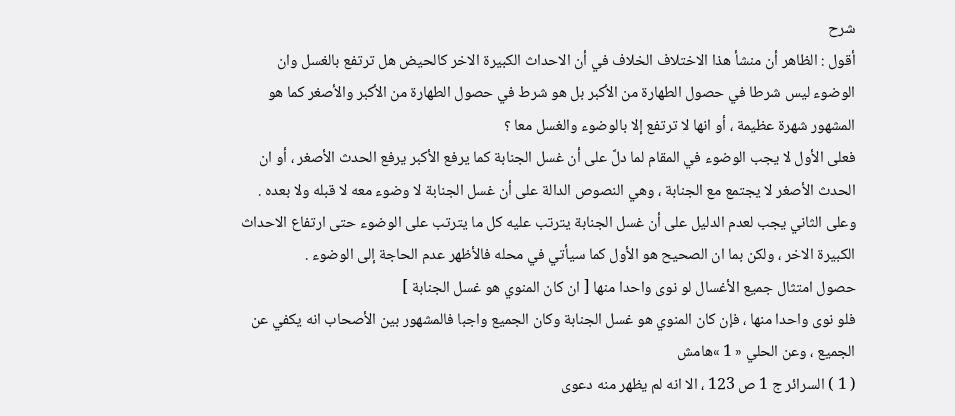شرح
أقول : الظاهر أن منشأ هذا الاختلاف الخلاف في أن الاحداث الكبيرة الاخر كالحيض هل ترتفع بالغسل وان الوضوء ليس شرطا في حصول الطهارة من الأكبر بل هو شرط في حصول الطهارة من الأكبر والأصغر كما هو المشهور شهرة عظيمة ، أو انها لا ترتفع إلا بالوضوء والغسل معا ؟
فعلى الأول لا يجب الوضوء في المقام لما دلَّ على أن غسل الجنابة كما يرفع الأكبر يرفع الحدث الأصغر ، أو ان الحدث الأصغر لا يجتمع مع الجنابة ، وهي النصوص الدالة على أن غسل الجنابة لا وضوء معه لا قبله ولا بعده .
وعلى الثاني يجب لعدم الدليل على أن غسل الجنابة يترتب عليه كل ما يترتب على الوضوء حتى ارتفاع الاحداث الكبيرة الاخر ، ولكن بما ان الصحيح هو الأول كما سيأتي في محله فالأظهر عدم الحاجة إلى الوضوء .
حصول امتثال جميع الأغسال لو نوى واحدا منها [ ان كان المنوي هو غسل الجنابة ]
فلو نوى واحدا منها ، فإن كان المنوي هو غسل الجنابة وكان الجميع واجبا فالمشهور بين الأصحاب انه يكفي عن الجميع ، وعن الحلي « 1 »هامش
( 1 ) السرائر ج 1 ص 123 ، الا انه لم يظهر منه دعوى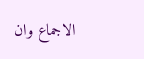الاجماع وان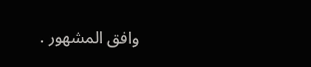وافق المشهور .